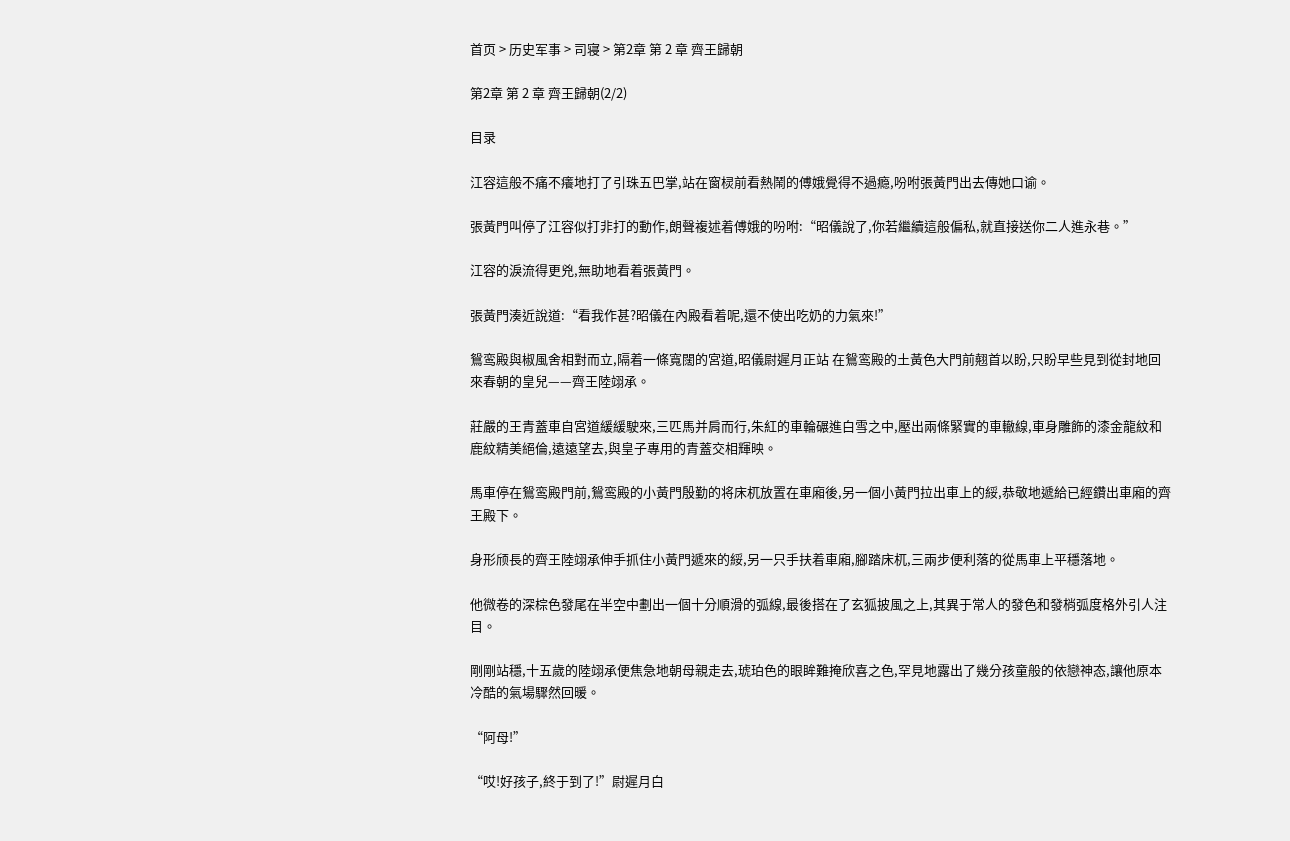首页 > 历史军事 > 司寝 > 第2章 第 2 章 齊王歸朝

第2章 第 2 章 齊王歸朝(2/2)

目录

江容這般不痛不癢地打了引珠五巴掌,站在窗棂前看熱鬧的傅娥覺得不過瘾,吩咐張黃門出去傳她口谕。

張黃門叫停了江容似打非打的動作,朗聲複述着傅娥的吩咐:“昭儀說了,你若繼續這般偏私,就直接送你二人進永巷。”

江容的淚流得更兇,無助地看着張黃門。

張黃門湊近說道:“看我作甚?昭儀在內殿看着呢,還不使出吃奶的力氣來!”

鴛鸾殿與椒風舍相對而立,隔着一條寬闊的宮道,昭儀尉遲月正站 在鴛鸾殿的土黃色大門前翹首以盼,只盼早些見到從封地回來春朝的皇兒——齊王陸翊承。

莊嚴的王青蓋車自宮道緩緩駛來,三匹馬并肩而行,朱紅的車輪碾進白雪之中,壓出兩條緊實的車轍線,車身雕飾的漆金龍紋和鹿紋精美絕倫,遠遠望去,與皇子專用的青蓋交相輝映。

馬車停在鴛鸾殿門前,鴛鸾殿的小黃門殷勤的将床杌放置在車廂後,另一個小黃門拉出車上的綏,恭敬地遞給已經鑽出車廂的齊王殿下。

身形颀長的齊王陸翊承伸手抓住小黃門遞來的綏,另一只手扶着車廂,腳踏床杌,三兩步便利落的從馬車上平穩落地。

他微卷的深棕色發尾在半空中劃出一個十分順滑的弧線,最後搭在了玄狐披風之上,其異于常人的發色和發梢弧度格外引人注目。

剛剛站穩,十五歲的陸翊承便焦急地朝母親走去,琥珀色的眼眸難掩欣喜之色,罕見地露出了幾分孩童般的依戀神态,讓他原本冷酷的氣場驟然回暖。

“阿母!”

“哎!好孩子,終于到了!”尉遲月白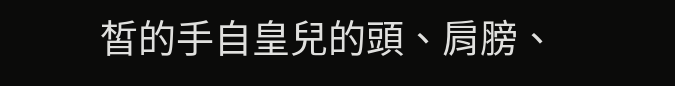皙的手自皇兒的頭、肩膀、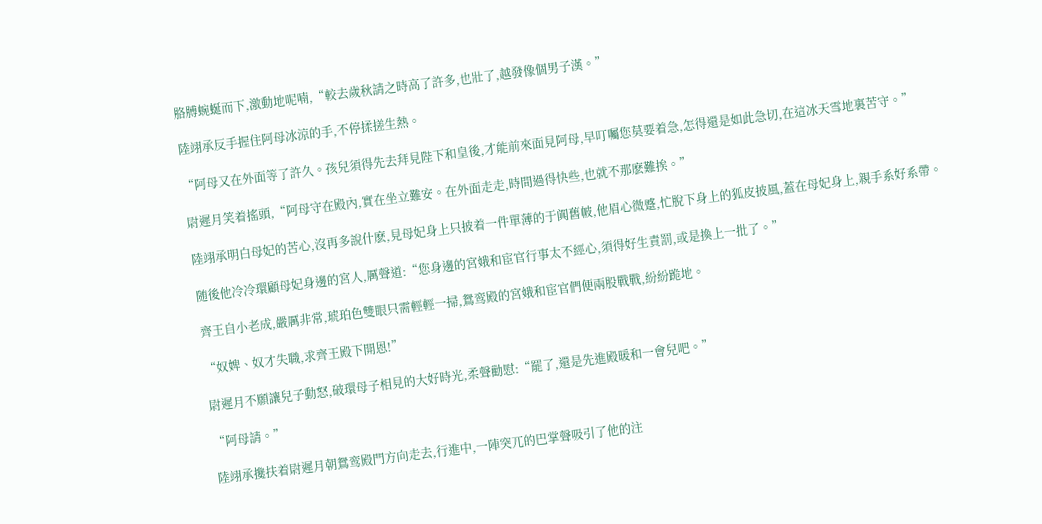胳膊蜿蜒而下,激動地呢喃,“較去歲秋請之時高了許多,也壯了,越發像個男子漢。”

陸翊承反手握住阿母冰涼的手,不停揉搓生熱。

“阿母又在外面等了許久。孩兒須得先去拜見陛下和皇後,才能前來面見阿母,早叮囑您莫要着急,怎得還是如此急切,在這冰天雪地裏苦守。”

尉遲月笑着搖頭,“阿母守在殿內,實在坐立難安。在外面走走,時間過得快些,也就不那麽難挨。”

陸翊承明白母妃的苦心,沒再多說什麽,見母妃身上只披着一件單薄的于阗舊帔,他眉心微蹙,忙脫下身上的狐皮披風,蓋在母妃身上,親手系好系帶。

随後他冷冷環顧母妃身邊的宮人,厲聲道:“您身邊的宮娥和宦官行事太不經心,須得好生責罰,或是換上一批了。”

齊王自小老成,嚴厲非常,琥珀色雙眼只需輕輕一掃,鴛鸾殿的宮娥和宦官們便兩股戰戰,紛紛跪地。

“奴婢、奴才失職,求齊王殿下開恩!”

尉遲月不願讓兒子動怒,破環母子相見的大好時光,柔聲勸慰:“罷了,還是先進殿暖和一會兒吧。”

“阿母請。”

陸翊承攙扶着尉遲月朝鴛鸾殿門方向走去,行進中,一陣突兀的巴掌聲吸引了他的注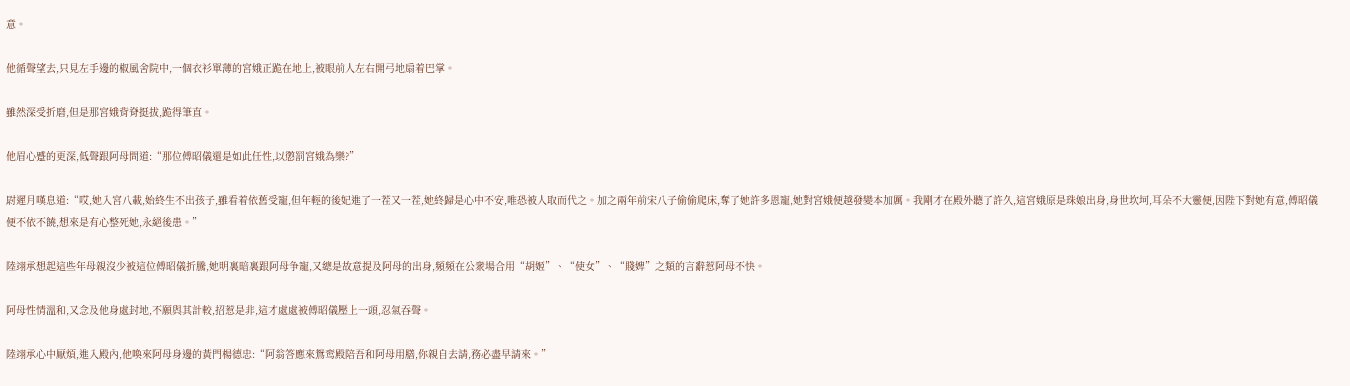意。

他循聲望去,只見左手邊的椒風舍院中,一個衣衫單薄的宮娥正跪在地上,被眼前人左右開弓地扇着巴掌。

雖然深受折磨,但是那宮娥背脊挺拔,跪得筆直。

他眉心蹙的更深,低聲跟阿母問道:“那位傅昭儀還是如此任性,以懲罰宮娥為樂?”

尉遲月嘆息道:“哎,她入宮八載,始終生不出孩子,雖看着依舊受寵,但年輕的後妃進了一茬又一茬,她終歸是心中不安,唯恐被人取而代之。加之兩年前宋八子偷偷爬床,奪了她許多恩寵,她對宮娥便越發變本加厲。我剛才在殿外聽了許久,這宮娥原是珠娘出身,身世坎坷,耳朵不大靈便,因陛下對她有意,傅昭儀便不依不饒,想來是有心整死她,永絕後患。”

陸翊承想起這些年母親沒少被這位傅昭儀折騰,她明裏暗裏跟阿母争寵,又總是故意提及阿母的出身,頻頻在公衆場合用“胡姬”、“使女”、“賤婢”之類的言辭惹阿母不快。

阿母性情溫和,又念及他身處封地,不願與其計較,招惹是非,這才處處被傅昭儀壓上一頭,忍氣吞聲。

陸翊承心中厭煩,進入殿內,他喚來阿母身邊的黃門楊德忠:“阿翁答應來鴛鸾殿陪吾和阿母用膳,你親自去請,務必盡早請來。”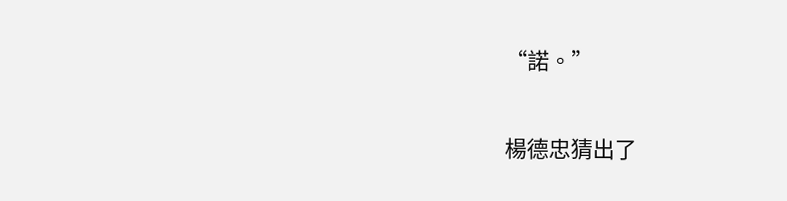“諾。”

楊德忠猜出了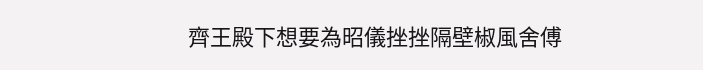齊王殿下想要為昭儀挫挫隔壁椒風舍傅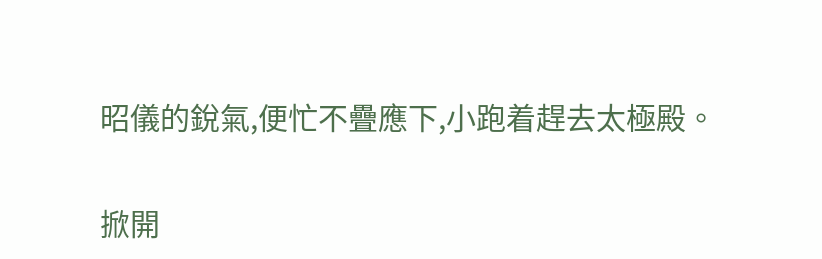昭儀的銳氣,便忙不疊應下,小跑着趕去太極殿。

掀開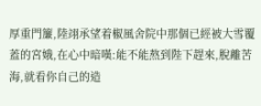厚重門簾,陸翊承望着椒風舍院中那個已經被大雪覆蓋的宮娥,在心中暗嘆:能不能熬到陛下趕來,脫離苦海,就看你自己的造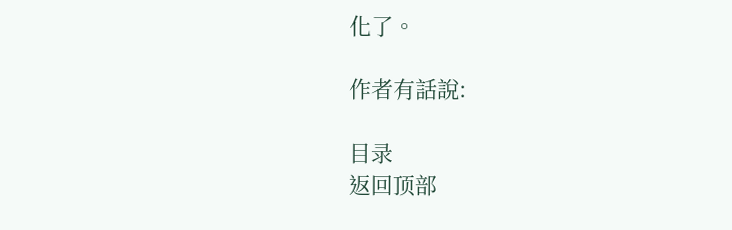化了。

作者有話說:

目录
返回顶部